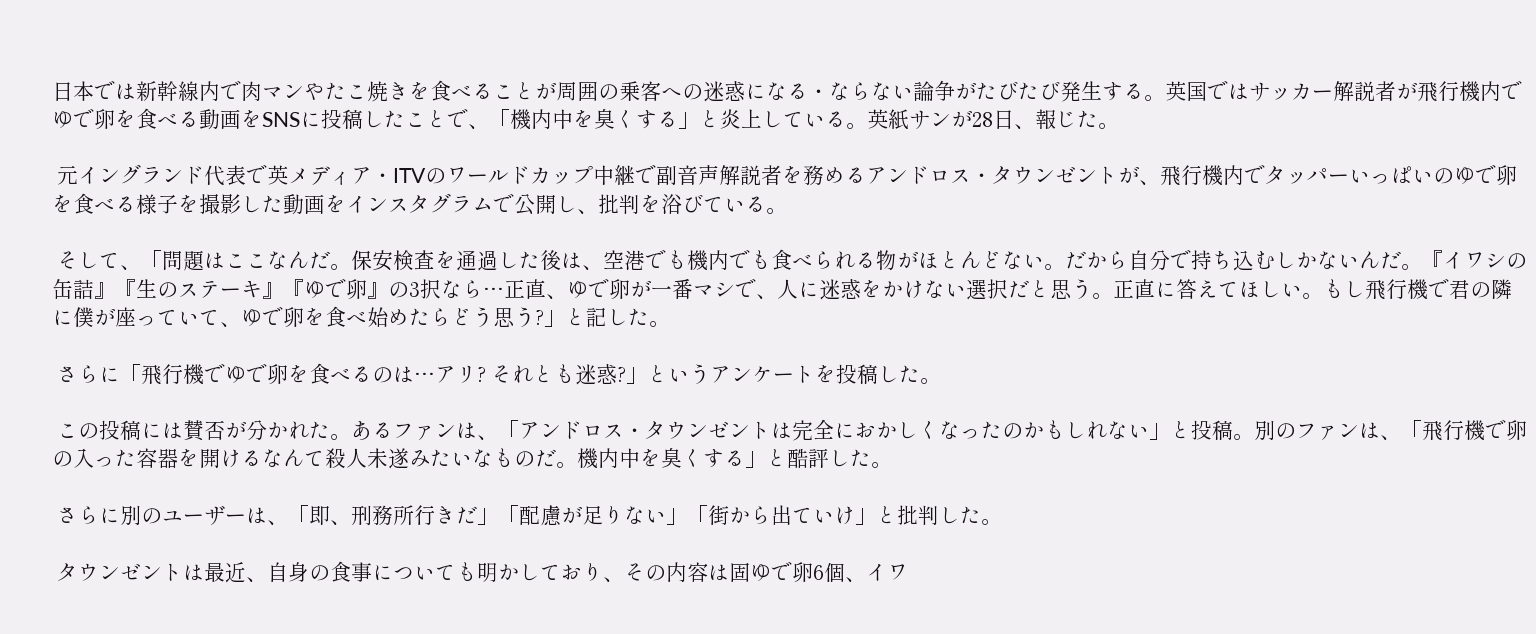日本では新幹線内で肉マンやたこ焼きを食べることが周囲の乗客への迷惑になる・ならない論争がたびたび発生する。英国ではサッカー解説者が飛行機内でゆで卵を食べる動画をSNSに投稿したことで、「機内中を臭くする」と炎上している。英紙サンが28日、報じた。

 元イングランド代表で英メディア・ITVのワールドカップ中継で副音声解説者を務めるアンドロス・タウンゼントが、飛行機内でタッパーいっぱいのゆで卵を食べる様子を撮影した動画をインスタグラムで公開し、批判を浴びている。

 そして、「問題はここなんだ。保安検査を通過した後は、空港でも機内でも食べられる物がほとんどない。だから自分で持ち込むしかないんだ。『イワシの缶詰』『生のステーキ』『ゆで卵』の3択なら…正直、ゆで卵が一番マシで、人に迷惑をかけない選択だと思う。正直に答えてほしい。もし飛行機で君の隣に僕が座っていて、ゆで卵を食べ始めたらどう思う?」と記した。

 さらに「飛行機でゆで卵を食べるのは…アリ? それとも迷惑?」というアンケートを投稿した。

 この投稿には賛否が分かれた。あるファンは、「アンドロス・タウンゼントは完全におかしくなったのかもしれない」と投稿。別のファンは、「飛行機で卵の入った容器を開けるなんて殺人未遂みたいなものだ。機内中を臭くする」と酷評した。

 さらに別のユーザーは、「即、刑務所行きだ」「配慮が足りない」「街から出ていけ」と批判した。

 タウンゼントは最近、自身の食事についても明かしており、その内容は固ゆで卵6個、イワ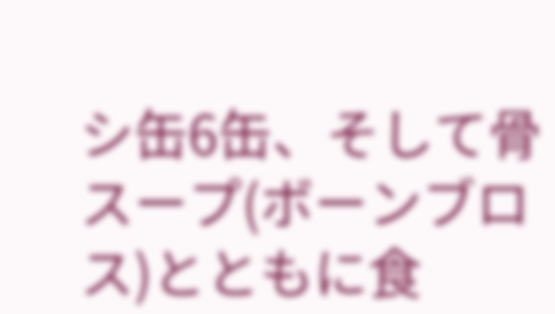シ缶6缶、そして骨スープ(ボーンブロス)とともに食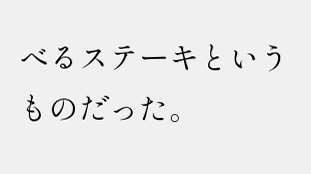べるステーキというものだった。